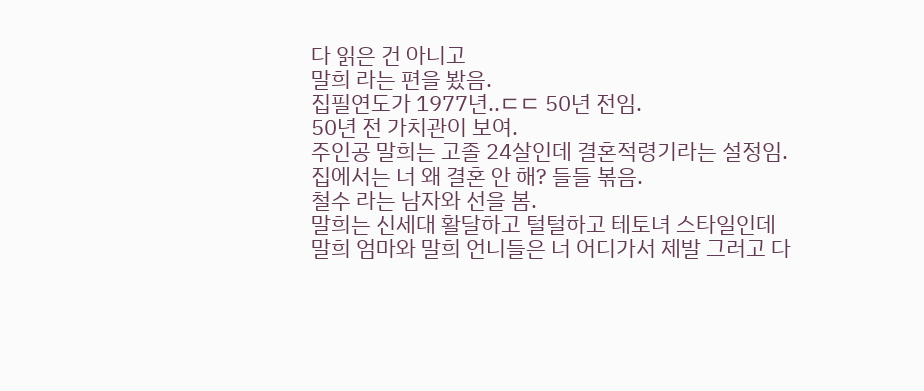다 읽은 건 아니고
말희 라는 편을 봤음.
집필연도가 1977년..ㄷㄷ 50년 전임.
50년 전 가치관이 보여.
주인공 말희는 고졸 24살인데 결혼적령기라는 설정임.
집에서는 너 왜 결혼 안 해? 들들 볶음.
철수 라는 남자와 선을 봄.
말희는 신세대 활달하고 털털하고 테토녀 스타일인데
말희 엄마와 말희 언니들은 너 어디가서 제발 그러고 다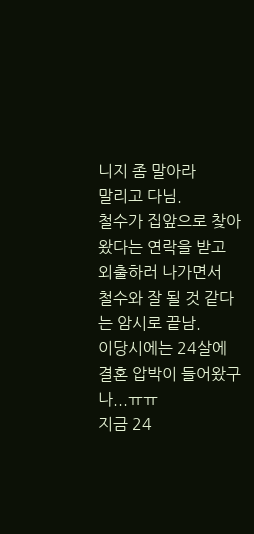니지 좀 말아라
말리고 다님.
철수가 집앞으로 찾아왔다는 연락을 받고 외출하러 나가면서
철수와 잘 될 것 같다는 암시로 끝남.
이당시에는 24살에 결혼 압박이 들어왔구나...ㅠㅠ
지금 24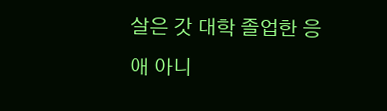살은 갓 대학 졸업한 응애 아니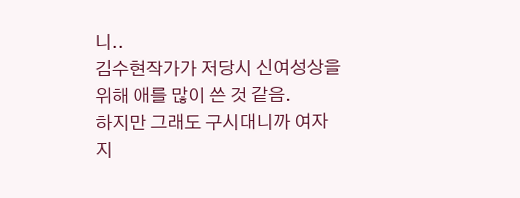니..
김수현작가가 저당시 신여성상을 위해 애를 많이 쓴 것 같음.
하지만 그래도 구시대니까 여자 지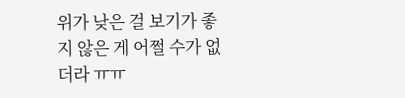위가 낮은 걸 보기가 좋지 않은 게 어쩔 수가 없더라 ㅠㅠ